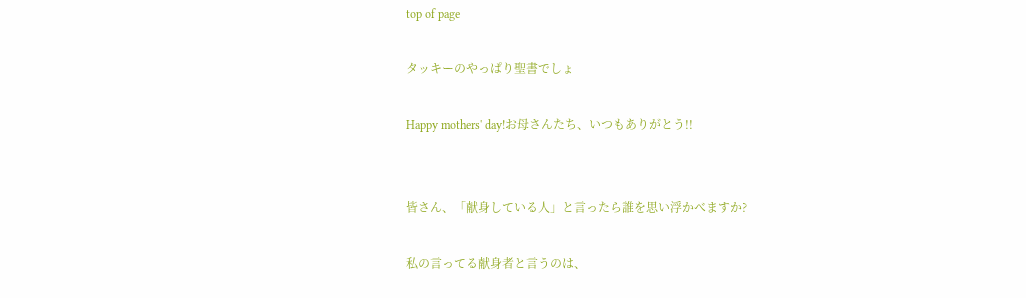top of page

タッキーのやっぱり聖書でしょ

Happy mothers' day!お母さんたち、いつもありがとう!!


皆さん、「献身している人」と言ったら誰を思い浮かべますか?

私の言ってる献身者と言うのは、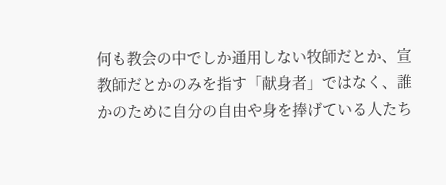何も教会の中でしか通用しない牧師だとか、宣教師だとかのみを指す「献身者」ではなく、誰かのために自分の自由や身を捧げている人たち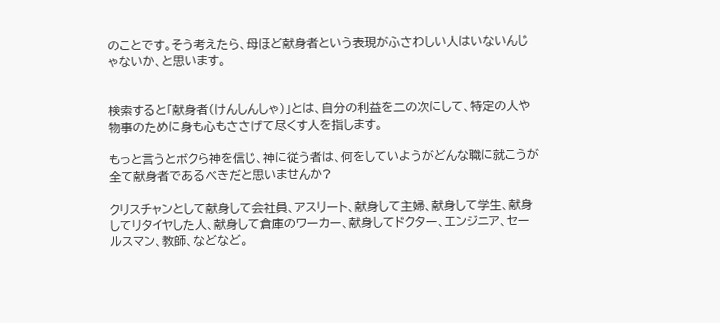のことです。そう考えたら、母ほど献身者という表現がふさわしい人はいないんじゃないか、と思います。


検索すると「献身者(けんしんしゃ)」とは、自分の利益を二の次にして、特定の人や物事のために身も心もささげて尽くす人を指します。

もっと言うとボクら神を信じ、神に従う者は、何をしていようがどんな職に就こうが全て献身者であるべきだと思いませんか?

クリスチャンとして献身して会社員、アスリート、献身して主婦、献身して学生、献身してリタイヤした人、献身して倉庫のワーカー、献身してドクター、エンジニア、セールスマン、教師、などなど。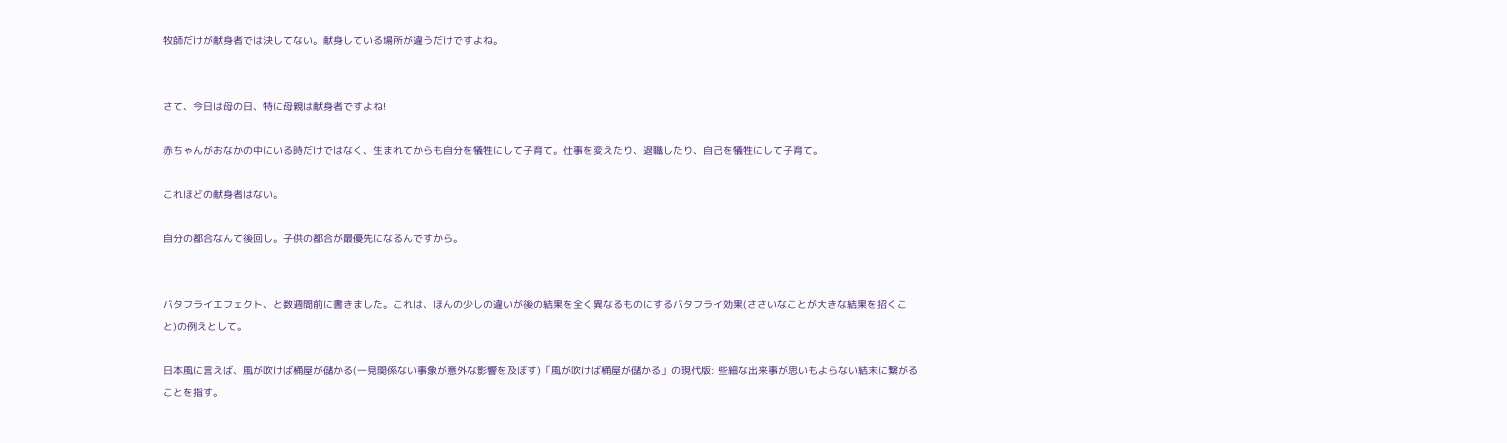牧師だけが献身者では決してない。献身している場所が違うだけですよね。


さて、今日は母の日、特に母親は献身者ですよね!

赤ちゃんがおなかの中にいる時だけではなく、生まれてからも自分を犠牲にして子育て。仕事を変えたり、退職したり、自己を犠牲にして子育て。

これほどの献身者はない。

自分の都合なんて後回し。子供の都合が最優先になるんですから。


バタフライエフェクト、と数週間前に書きました。これは、ほんの少しの違いが後の結果を全く異なるものにするバタフライ効果(ささいなことが大きな結果を招くこと)の例えとして。

日本風に言えば、風が吹けば桶屋が儲かる(一見関係ない事象が意外な影響を及ぼす)「風が吹けば桶屋が儲かる」の現代版: 些細な出来事が思いもよらない結末に繋がることを指す。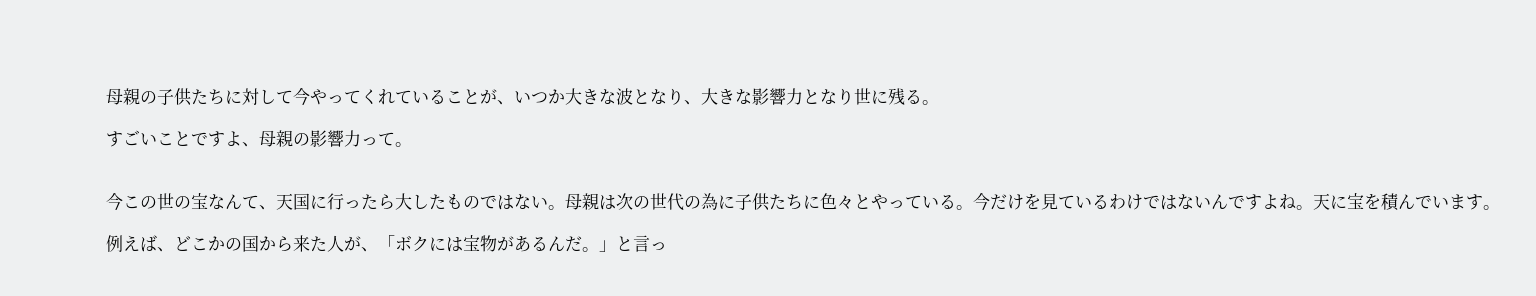母親の子供たちに対して今やってくれていることが、いつか大きな波となり、大きな影響力となり世に残る。

すごいことですよ、母親の影響力って。


今この世の宝なんて、天国に行ったら大したものではない。母親は次の世代の為に子供たちに色々とやっている。今だけを見ているわけではないんですよね。天に宝を積んでいます。

例えば、どこかの国から来た人が、「ボクには宝物があるんだ。」と言っ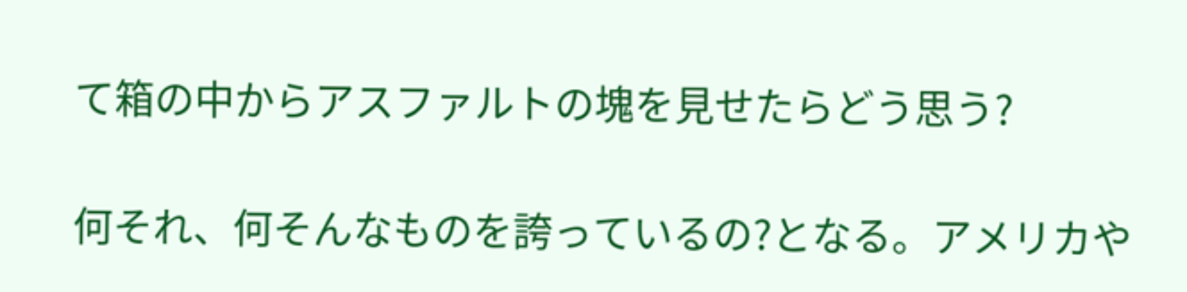て箱の中からアスファルトの塊を見せたらどう思う?

何それ、何そんなものを誇っているの?となる。アメリカや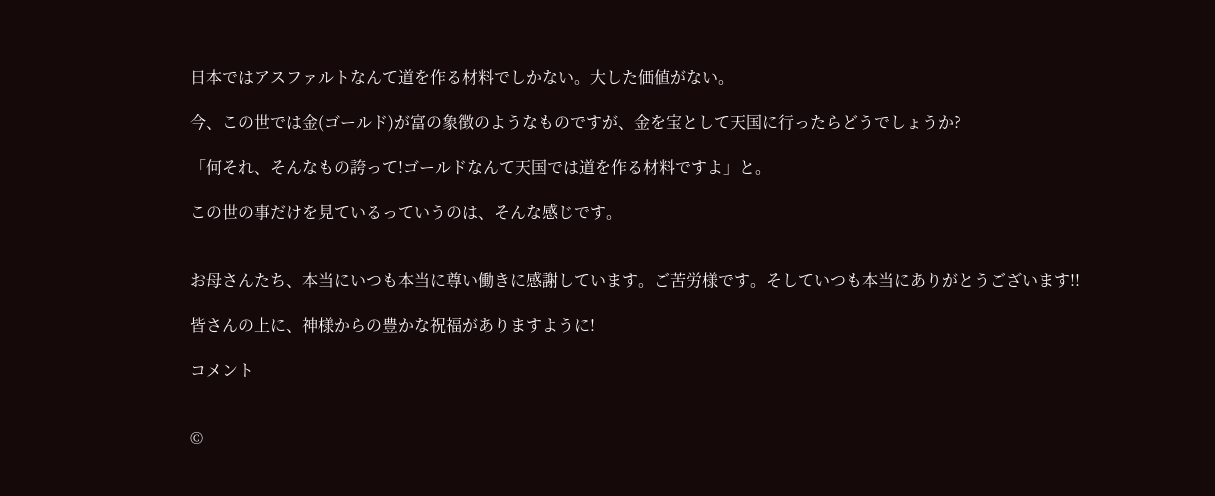日本ではアスファルトなんて道を作る材料でしかない。大した価値がない。

今、この世では金(ゴールド)が富の象徴のようなものですが、金を宝として天国に行ったらどうでしょうか?

「何それ、そんなもの誇って!ゴールドなんて天国では道を作る材料ですよ」と。

この世の事だけを見ているっていうのは、そんな感じです。


お母さんたち、本当にいつも本当に尊い働きに感謝しています。ご苦労様です。そしていつも本当にありがとうございます!!

皆さんの上に、神様からの豊かな祝福がありますように!

コメント


©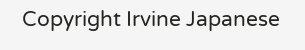Copyright Irvine Japanese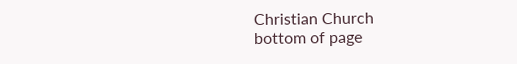Christian Church
bottom of page